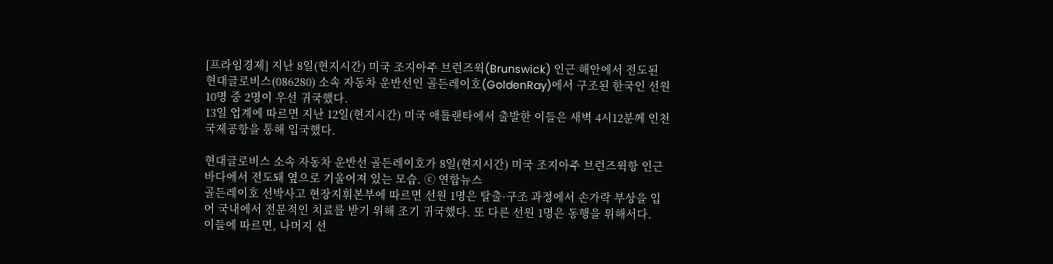[프라임경제] 지난 8일(현지시간) 미국 조지아주 브런즈윅(Brunswick) 인근 해안에서 전도된 현대글로비스(086280) 소속 자동차 운반선인 골든레이호(GoldenRay)에서 구조된 한국인 선원 10명 중 2명이 우선 귀국했다.
13일 업계에 따르면 지난 12일(현지시간) 미국 애틀랜타에서 출발한 이들은 새벽 4시12분께 인천국제공항을 통해 입국했다.

현대글로비스 소속 자동차 운반선 골든레이호가 8일(현지시간) 미국 조지아주 브런즈윅항 인근 바다에서 전도돼 옆으로 기울어져 있는 모습. ⓒ 연합뉴스
골든레이호 선박사고 현장지휘본부에 따르면 선원 1명은 탈출·구조 과정에서 손가락 부상을 입어 국내에서 전문적인 치료를 받기 위해 조기 귀국했다. 또 다른 선원 1명은 동행을 위해서다.
이들에 따르면, 나머지 선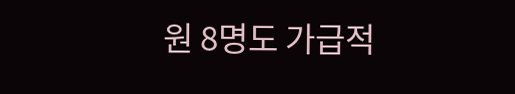원 8명도 가급적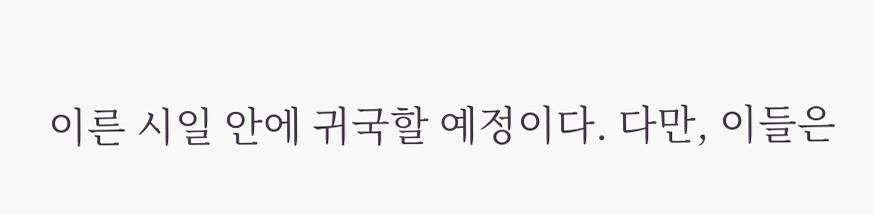이른 시일 안에 귀국할 예정이다. 다만, 이들은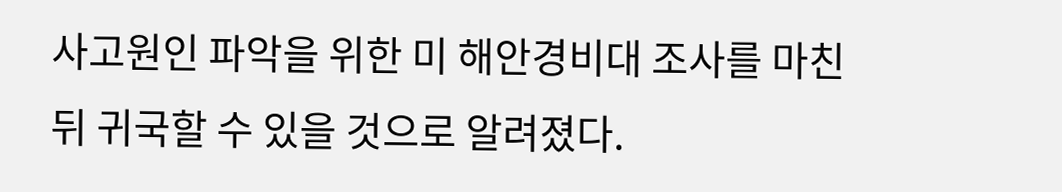사고원인 파악을 위한 미 해안경비대 조사를 마친 뒤 귀국할 수 있을 것으로 알려졌다.